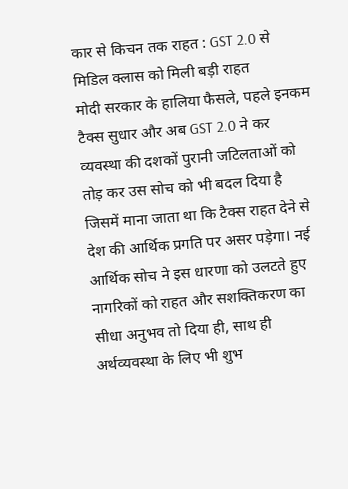कार से किचन तक राहत : GST 2.0 से मिडिल क्लास को मिली बड़ी राहत
मोदी सरकार के हालिया फैसले, पहले इनकम टैक्स सुधार और अब GST 2.0 ने कर व्यवस्था की दशकों पुरानी जटिलताओं को तोड़ कर उस सोच को भी बदल दिया है जिसमें माना जाता था कि टैक्स राहत देने से देश की आर्थिक प्रगति पर असर पड़ेगा। नई आर्थिक सोच ने इस धारणा को उलटते हुए नागरिकों को राहत और सशक्तिकरण का सीधा अनुभव तो दिया ही, साथ ही अर्थव्यवस्था के लिए भी शुभ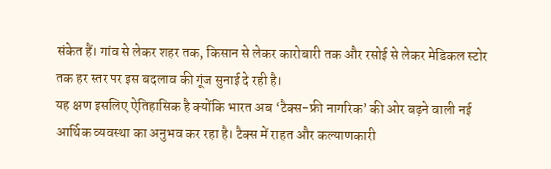संकेत हैं। गांव से लेकर शहर तक, किसान से लेकर कारोबारी तक और रसोई से लेकर मेडिकल स्टोर तक हर स्तर पर इस बदलाव की गूंज सुनाई दे रही है।
यह क्षण इसलिए ऐतिहासिक है क्योंकि भारत अब ‘टैक्स-फ्री नागरिक’ की ओर बढ़ने वाली नई आर्थिक व्यवस्था का अनुभव कर रहा है। टैक्स में राहत और कल्याणकारी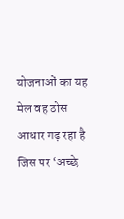योजनाओं का यह मेल वह ठोस आधार गढ़ रहा है जिस पर ‘अच्छे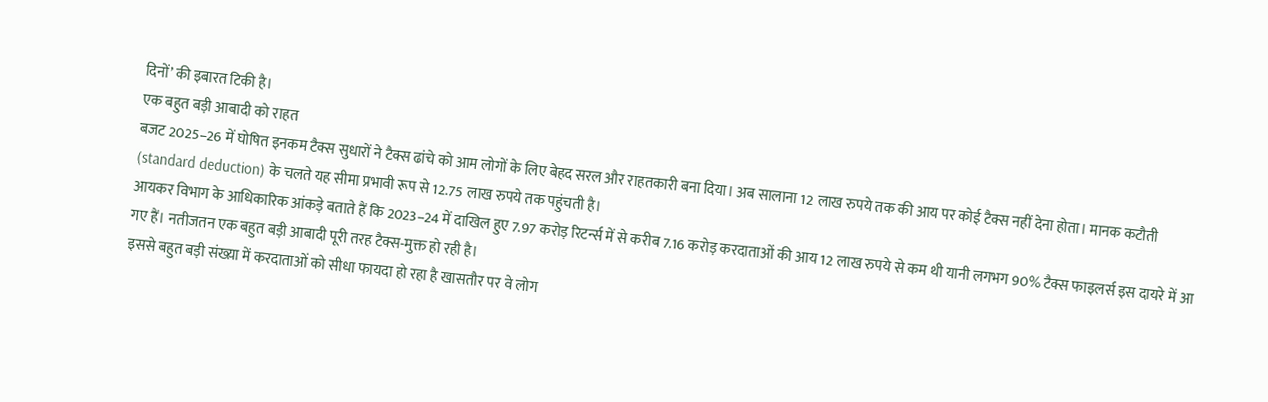दिनों’ की इबारत टिकी है।
एक बहुत बड़ी आबादी को राहत
बजट 2025–26 में घोषित इनकम टैक्स सुधारों ने टैक्स ढांचे को आम लोगों के लिए बेहद सरल और राहतकारी बना दिया। अब सालाना 12 लाख रुपये तक की आय पर कोई टैक्स नहीं देना होता। मानक कटौती (standard deduction) के चलते यह सीमा प्रभावी रूप से 12.75 लाख रुपये तक पहुंचती है।
आयकर विभाग के आधिकारिक आंकड़े बताते हैं कि 2023–24 में दाखिल हुए 7.97 करोड़ रिटर्न्स में से करीब 7.16 करोड़ करदाताओं की आय 12 लाख रुपये से कम थी यानी लगभग 90% टैक्स फाइलर्स इस दायरे में आ गए हैं। नतीजतन एक बहुत बड़ी आबादी पूरी तरह टैक्स-मुक्त हो रही है।
इससे बहुत बड़ी संख्य़ा में करदाताओं को सीधा फायदा हो रहा है खासतौर पर वे लोग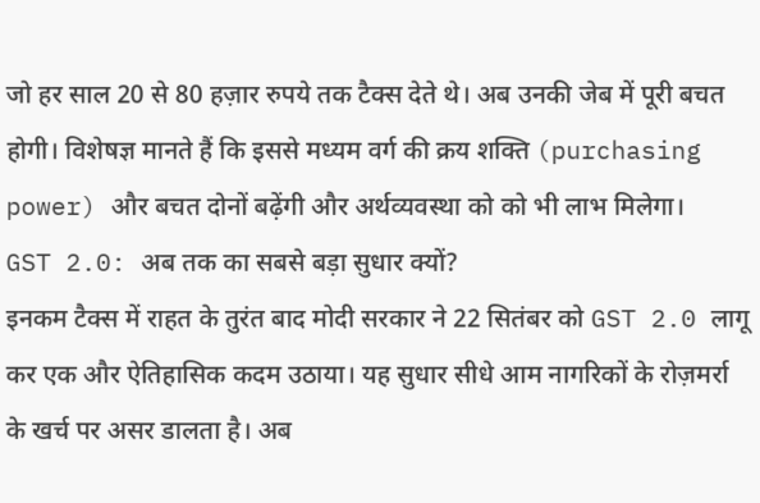जो हर साल 20 से 80 हज़ार रुपये तक टैक्स देते थे। अब उनकी जेब में पूरी बचत होगी। विशेषज्ञ मानते हैं कि इससे मध्यम वर्ग की क्रय शक्ति (purchasing power) और बचत दोनों बढ़ेंगी और अर्थव्यवस्था को को भी लाभ मिलेगा।
GST 2.0: अब तक का सबसे बड़ा सुधार क्यों?
इनकम टैक्स में राहत के तुरंत बाद मोदी सरकार ने 22 सितंबर को GST 2.0 लागू कर एक और ऐतिहासिक कदम उठाया। यह सुधार सीधे आम नागरिकों के रोज़मर्रा के खर्च पर असर डालता है। अब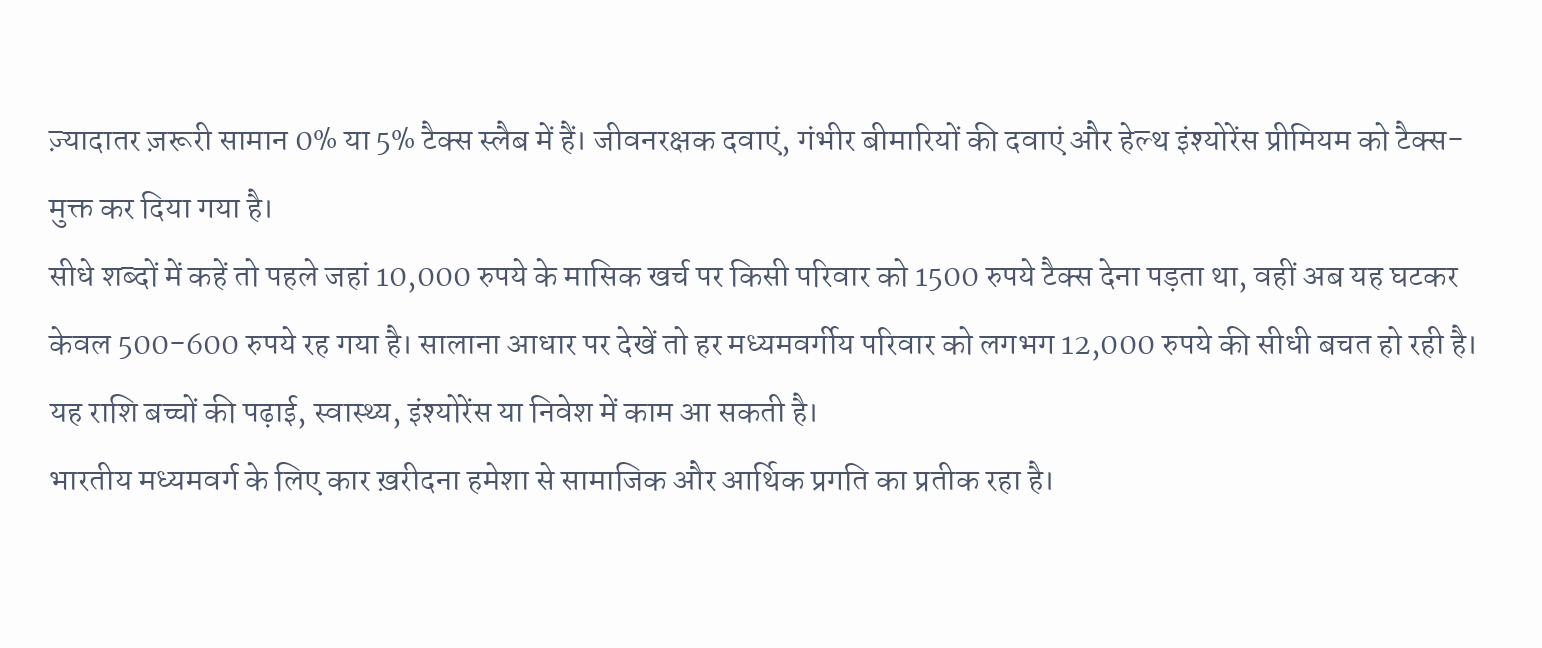ज़्यादातर ज़रूरी सामान 0% या 5% टैक्स स्लैब में हैं। जीवनरक्षक दवाएं, गंभीर बीमारियों की दवाएं और हेल्थ इंश्योरेंस प्रीमियम को टैक्स-मुक्त कर दिया गया है।
सीधे शब्दों में कहें तो पहले जहां 10,000 रुपये के मासिक खर्च पर किसी परिवार को 1500 रुपये टैक्स देना पड़ता था, वहीं अब यह घटकर केवल 500-600 रुपये रह गया है। सालाना आधार पर देखें तो हर मध्यमवर्गीय परिवार को लगभग 12,000 रुपये की सीधी बचत हो रही है। यह राशि बच्चों की पढ़ाई, स्वास्थ्य, इंश्योरेंस या निवेश में काम आ सकती है।
भारतीय मध्यमवर्ग के लिए कार ख़रीदना हमेशा से सामाजिक और आर्थिक प्रगति का प्रतीक रहा है।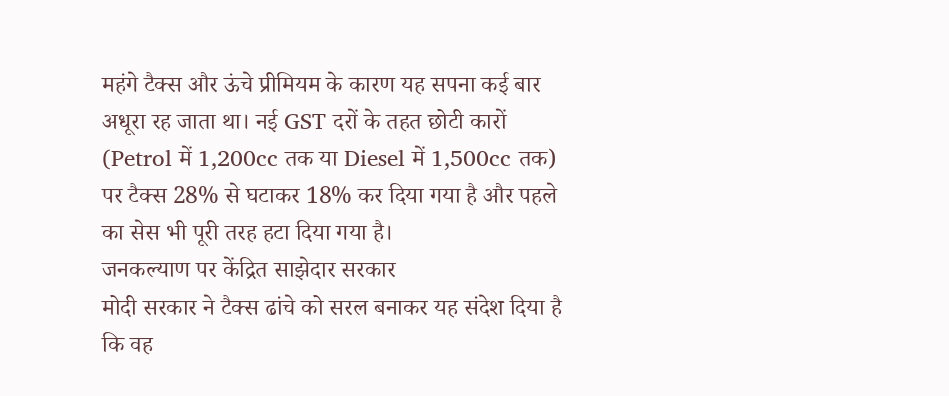महंगे टैक्स और ऊंचे प्रीमियम के कारण यह सपना कई बार अधूरा रह जाता था। नई GST दरों के तहत छोटी कारों (Petrol में 1,200cc तक या Diesel में 1,500cc तक) पर टैक्स 28% से घटाकर 18% कर दिया गया है और पहले का सेस भी पूरी तरह हटा दिया गया है।
जनकल्याण पर केंद्रित साझेदार सरकार
मोदी सरकार ने टैक्स ढांचे को सरल बनाकर यह संदेश दिया है कि वह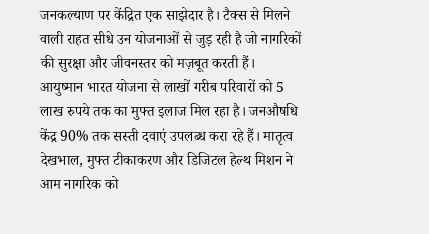जनकल्याण पर केंद्रित एक साझेदार है। टैक्स से मिलने वाली राहत सीधे उन योजनाओं से जुड़ रही है जो नागरिकों की सुरक्षा और जीवनस्तर को मज़बूत करती हैं।
आयुष्मान भारत योजना से लाखों गरीब परिवारों को 5 लाख रुपये तक का मुफ्त इलाज मिल रहा है। जनऔषधि केंद्र 90% तक सस्ती दवाएं उपलब्ध करा रहे हैं। मातृत्व देखभाल, मुफ्त टीकाकरण और डिजिटल हेल्थ मिशन ने आम नागरिक को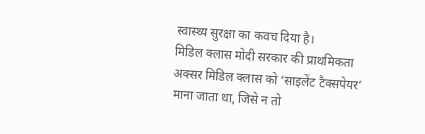स्वास्थ्य सुरक्षा का कवच दिया है।
मिडिल क्लास मोदी सरकार की प्राथमिकता
अक्सर मिडिल क्लास को ‘साइलेंट टैक्सपेयर’ माना जाता था, जिसे न तो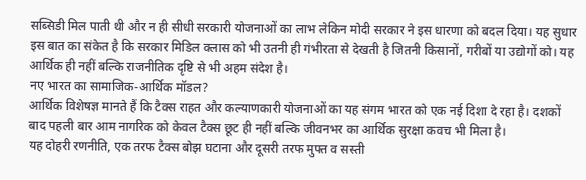सब्सिडी मिल पाती थी और न ही सीधी सरकारी योजनाओं का लाभ लेकिन मोदी सरकार ने इस धारणा को बदल दिया। यह सुधार इस बात का संकेत है कि सरकार मिडिल क्लास को भी उतनी ही गंभीरता से देखती है जितनी किसानों, गरीबों या उद्योगों को। यह आर्थिक ही नहीं बल्कि राजनीतिक दृष्टि से भी अहम संदेश है।
नए भारत का सामाजिक-आर्थिक मॉडल?
आर्थिक विशेषज्ञ मानते हैं कि टैक्स राहत और कल्याणकारी योजनाओं का यह संगम भारत को एक नई दिशा दे रहा है। दशकों बाद पहली बार आम नागरिक को केवल टैक्स छूट ही नहीं बल्कि जीवनभर का आर्थिक सुरक्षा कवच भी मिला है।
यह दोहरी रणनीति, एक तरफ टैक्स बोझ घटाना और दूसरी तरफ मुफ्त व सस्ती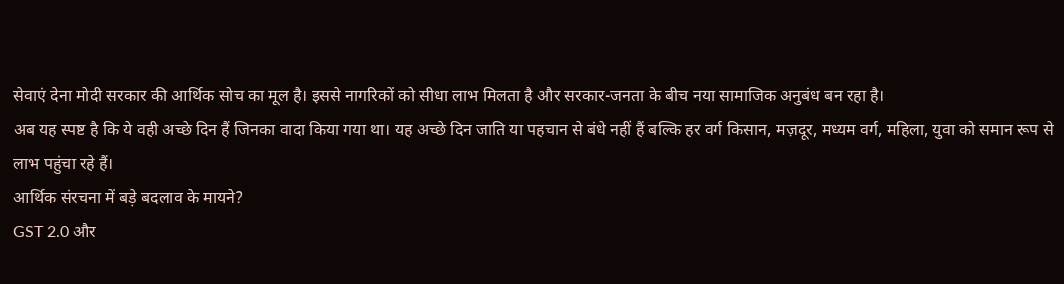सेवाएं देना मोदी सरकार की आर्थिक सोच का मूल है। इससे नागरिकों को सीधा लाभ मिलता है और सरकार-जनता के बीच नया सामाजिक अनुबंध बन रहा है।
अब यह स्पष्ट है कि ये वही अच्छे दिन हैं जिनका वादा किया गया था। यह अच्छे दिन जाति या पहचान से बंधे नहीं हैं बल्कि हर वर्ग किसान, मज़दूर, मध्यम वर्ग, महिला, युवा को समान रूप से लाभ पहुंचा रहे हैं।
आर्थिक संरचना में बड़े बदलाव के मायने?
GST 2.0 और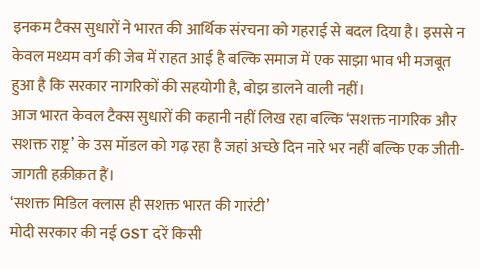इनकम टैक्स सुधारों ने भारत की आर्थिक संरचना को गहराई से बदल दिया है। इससे न केवल मध्यम वर्ग की जेब में राहत आई है बल्कि समाज में एक साझा भाव भी मजबूत हुआ है कि सरकार नागरिकों की सहयोगी है, बोझ डालने वाली नहीं।
आज भारत केवल टैक्स सुधारों की कहानी नहीं लिख रहा बल्कि ‘सशक्त नागरिक और सशक्त राष्ट्र’ के उस मॉडल को गढ़ रहा है जहां अच्छे दिन नारे भर नहीं बल्कि एक जीती-जागती हक़ीक़त हैं।
‘सशक्त मिडिल क्लास ही सशक्त भारत की गारंटी’
मोदी सरकार की नई GST दरें किसी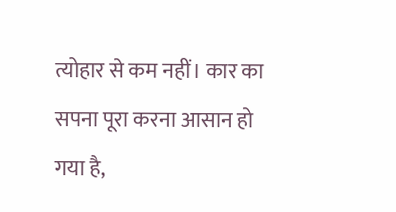त्योहार से कम नहीं। कार का सपना पूरा करना आसान हो गया है,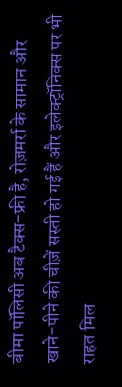बीमा पॉलिसी अब टैक्स-फ्री है, रोज़मर्रा के सामान और खाने-पीने की चीज़ें सस्ती हो गई हैं और इलेक्ट्रॉनिक्स पर भी राहत मिल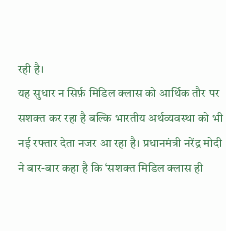रही है।
यह सुधार न सिर्फ़ मिडिल क्लास को आर्थिक तौर पर सशक्त कर रहा है बल्कि भारतीय अर्थव्यवस्था को भी नई रफ्तार देता नजर आ रहा है। प्रधानमंत्री नरेंद्र मोदी ने बार-बार कहा है कि ‘सशक्त मिडिल क्लास ही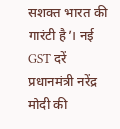सशक्त भारत की गारंटी है’। नई GST दरें प्रधानमंत्री नरेंद्र मोदी की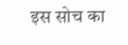इस सोच का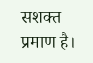सशक्त प्रमाण है।